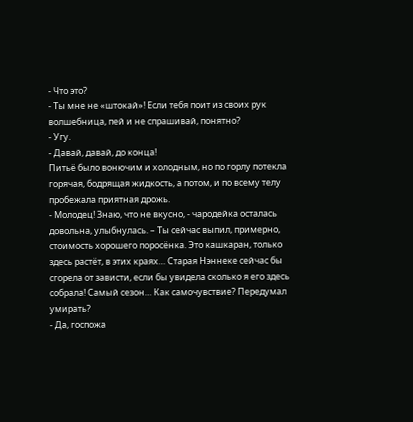- Что это?
- Ты мне не «штокай»! Если тебя поит из своих рук волшебница, пей и не спрашивай, понятно?
- Угу.
- Давай, давай, до конца!
Питьё было вонючим и холодным, но по горлу потекла горячая, бодрящая жидкость, а потом, и по всему телу пробежала приятная дрожь.
- Молодец! Знаю, что не вкусно, - чародейка осталась довольна, улыбнулась. – Ты сейчас выпил, примерно, стоимость хорошего поросёнка. Это кашкаран, только здесь растёт, в этих краях… Старая Нэннеке сейчас бы сгорела от зависти, если бы увидела сколько я его здесь собрала! Самый сезон… Как самочувствие? Передумал умирать?
- Да, госпожа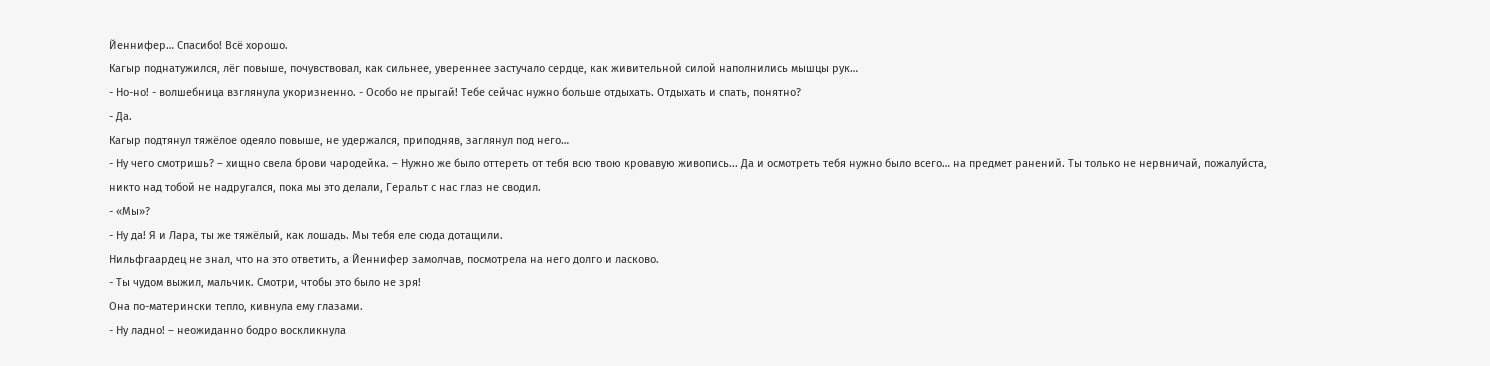Йеннифер… Спасибо! Всё хорошо.
Кагыр поднатужился, лёг повыше, почувствовал, как сильнее, увереннее застучало сердце, как живительной силой наполнились мышцы рук…
- Но-но! - волшебница взглянула укоризненно. - Особо не прыгай! Тебе сейчас нужно больше отдыхать. Отдыхать и спать, понятно?
- Да.
Кагыр подтянул тяжёлое одеяло повыше, не удержался, приподняв, заглянул под него…
- Ну чего смотришь? – хищно свела брови чародейка. – Нужно же было оттереть от тебя всю твою кровавую живопись... Да и осмотреть тебя нужно было всего… на предмет ранений. Ты только не нервничай, пожалуйста, никто над тобой не надругался, пока мы это делали, Геральт с нас глаз не сводил.
- «Мы»?
- Ну да! Я и Лара, ты же тяжёлый, как лошадь. Мы тебя еле сюда дотащили.
Нильфгаардец не знал, что на это ответить, а Йеннифер замолчав, посмотрела на него долго и ласково.
- Ты чудом выжил, мальчик. Смотри, чтобы это было не зря!
Она по-матерински тепло, кивнула ему глазами.
- Ну ладно! – неожиданно бодро воскликнула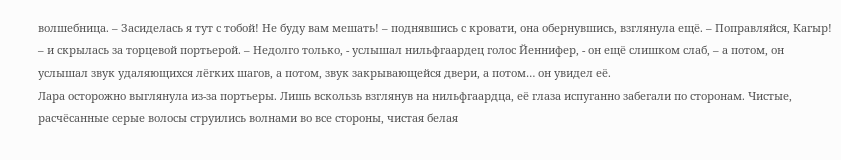волшебница. – Засиделась я тут с тобой! Не буду вам мешать! – поднявшись с кровати, она обернувшись, взглянула ещё. – Поправляйся, Кагыр! – и скрылась за торцевой портьерой. – Недолго только, - услышал нильфгаардец голос Йеннифер, - он ещё слишком слаб, – а потом, он услышал звук удаляющихся лёгких шагов, а потом, звук закрывающейся двери, а потом… он увидел её.
Лара осторожно выглянула из-за портьеры. Лишь вскользь взглянув на нильфгаардца, её глаза испуганно забегали по сторонам. Чистые, расчёсанные серые волосы струились волнами во все стороны, чистая белая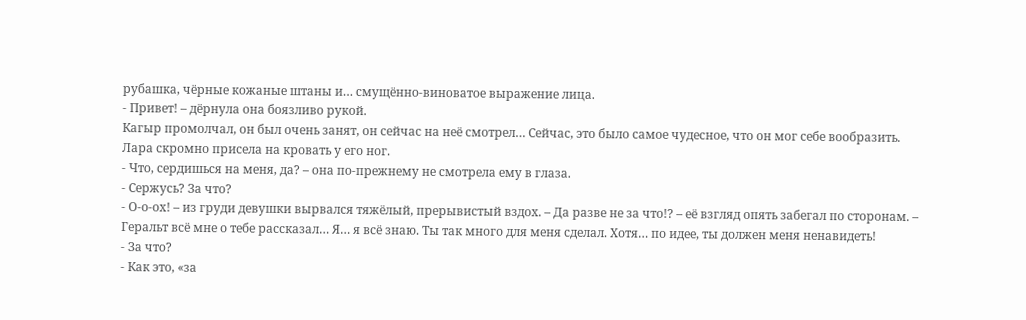рубашка, чёрные кожаные штаны и… смущённо-виноватое выражение лица.
- Привет! – дёрнула она боязливо рукой.
Кагыр промолчал, он был очень занят, он сейчас на неё смотрел… Сейчас, это было самое чудесное, что он мог себе вообразить.
Лара скромно присела на кровать у его ног.
- Что, сердишься на меня, да? – она по-прежнему не смотрела ему в глаза.
- Сержусь? За что?
- О-о-ох! – из груди девушки вырвался тяжёлый, прерывистый вздох. – Да разве не за что!? – её взгляд опять забегал по сторонам. – Геральт всё мне о тебе рассказал… Я… я всё знаю. Ты так много для меня сделал. Хотя… по идее, ты должен меня ненавидеть!
- За что?
- Как это, «за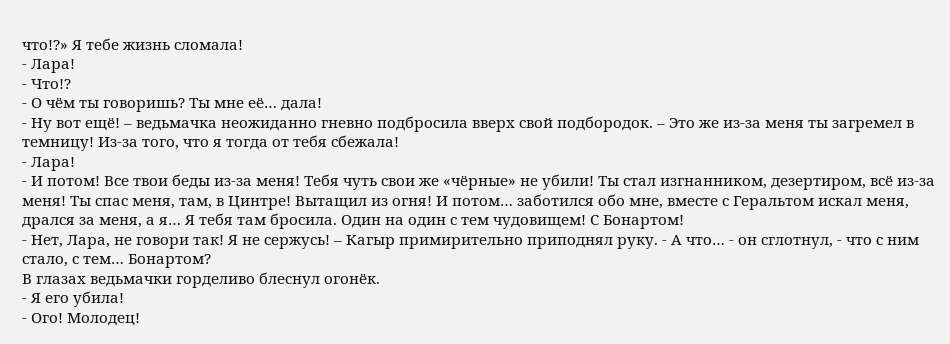что!?» Я тебе жизнь сломала!
- Лара!
- Что!?
- О чём ты говоришь? Ты мне её… дала!
- Ну вот ещё! – ведьмачка неожиданно гневно подбросила вверх свой подбородок. – Это же из-за меня ты загремел в темницу! Из-за того, что я тогда от тебя сбежала!
- Лара!
- И потом! Все твои беды из-за меня! Тебя чуть свои же «чёрные» не убили! Ты стал изгнанником, дезертиром, всё из-за меня! Ты спас меня, там, в Цинтре! Вытащил из огня! И потом… заботился обо мне, вместе с Геральтом искал меня, дрался за меня, а я… Я тебя там бросила. Один на один с тем чудовищем! С Бонартом!
- Нет, Лара, не говори так! Я не сержусь! – Кагыр примирительно приподнял руку. - А что… - он сглотнул, - что с ним стало, с тем… Бонартом?
В глазах ведьмачки горделиво блеснул огонёк.
- Я его убила!
- Ого! Молодец!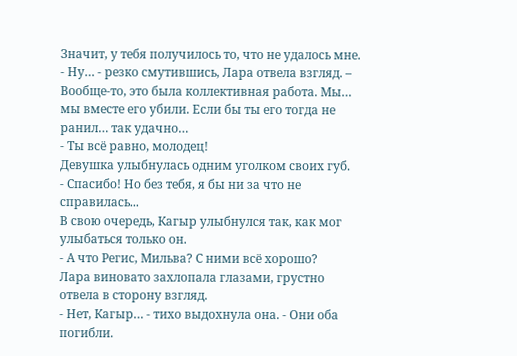Значит, у тебя получилось то, что не удалось мне.
- Ну… - резко смутившись, Лара отвела взгляд. – Вообще-то, это была коллективная работа. Мы… мы вместе его убили. Если бы ты его тогда не ранил… так удачно…
- Ты всё равно, молодец!
Девушка улыбнулась одним уголком своих губ.
- Спасибо! Но без тебя, я бы ни за что не справилась...
В свою очередь, Кагыр улыбнулся так, как мог улыбаться только он.
- А что Регис, Мильва? С ними всё хорошо?
Лара виновато захлопала глазами, грустно отвела в сторону взгляд.
- Нет, Кагыр… - тихо выдохнула она. - Они оба погибли.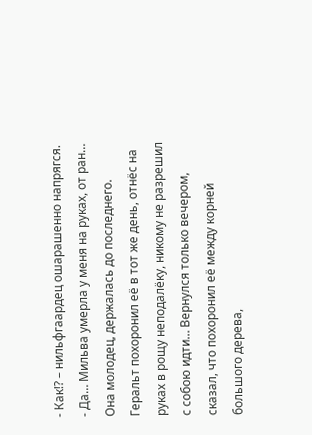- Как!? – нильфгаардец ошарашенно напрягся.
- Да… Мильва умерла у меня на руках, от ран… Она молодец, держалась до последнего. Геральт похоронил её в тот же день, отнёс на руках в рощу неподалёку, никому не разрешил с собою идти… Вернулся только вечером, сказал, что похоронил её между корней большого дерева,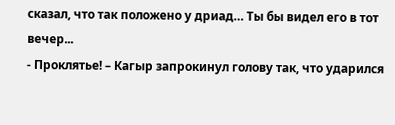сказал, что так положено у дриад… Ты бы видел его в тот вечер...
- Проклятье! – Кагыр запрокинул голову так, что ударился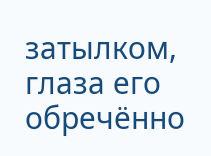затылком, глаза его обречённо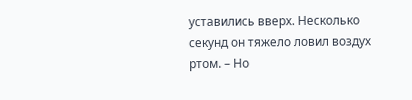уставились вверх. Несколько секунд он тяжело ловил воздух ртом. – Но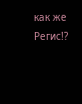как же Регис!?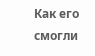Как его смогли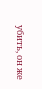убить, он же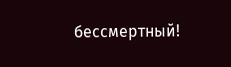бессмертный!